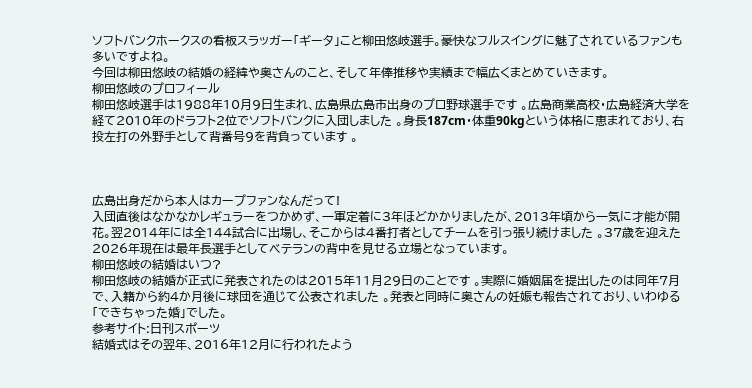ソフトバンクホークスの看板スラッガー「ギータ」こと柳田悠岐選手。豪快なフルスイングに魅了されているファンも多いですよね。
今回は柳田悠岐の結婚の経緯や奥さんのこと、そして年俸推移や実績まで幅広くまとめていきます。
柳田悠岐のプロフィール
柳田悠岐選手は1988年10月9日生まれ、広島県広島市出身のプロ野球選手です 。広島商業高校・広島経済大学を経て2010年のドラフト2位でソフトバンクに入団しました 。身長187cm・体重90kgという体格に恵まれており、右投左打の外野手として背番号9を背負っています 。



広島出身だから本人はカープファンなんだって!
入団直後はなかなかレギュラーをつかめず、一軍定着に3年ほどかかりましたが、2013年頃から一気に才能が開花。翌2014年には全144試合に出場し、そこからは4番打者としてチームを引っ張り続けました 。37歳を迎えた2026年現在は最年長選手としてベテランの背中を見せる立場となっています。
柳田悠岐の結婚はいつ?
柳田悠岐の結婚が正式に発表されたのは2015年11月29日のことです 。実際に婚姻届を提出したのは同年7月で、入籍から約4か月後に球団を通じて公表されました 。発表と同時に奥さんの妊娠も報告されており、いわゆる「できちゃった婚」でした。
参考サイト:日刊スポーツ
結婚式はその翌年、2016年12月に行われたよう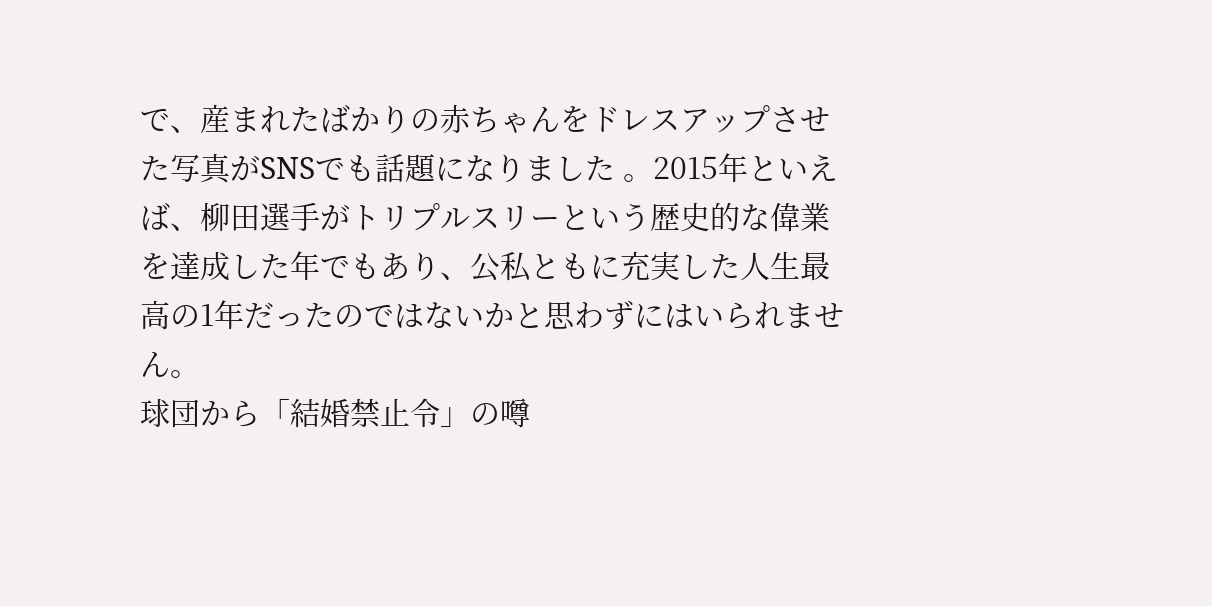で、産まれたばかりの赤ちゃんをドレスアップさせた写真がSNSでも話題になりました 。2015年といえば、柳田選手がトリプルスリーという歴史的な偉業を達成した年でもあり、公私ともに充実した人生最高の1年だったのではないかと思わずにはいられません。
球団から「結婚禁止令」の噂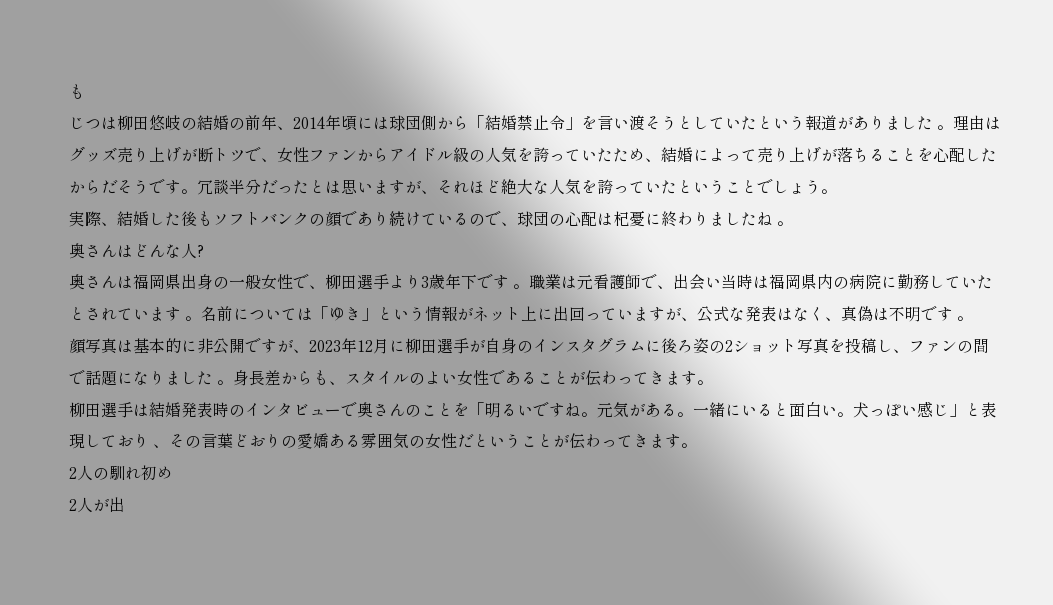も
じつは柳田悠岐の結婚の前年、2014年頃には球団側から「結婚禁止令」を言い渡そうとしていたという報道がありました 。理由はグッズ売り上げが断トツで、女性ファンからアイドル級の人気を誇っていたため、結婚によって売り上げが落ちることを心配したからだそうです。冗談半分だったとは思いますが、それほど絶大な人気を誇っていたということでしょう。
実際、結婚した後もソフトバンクの顔であり続けているので、球団の心配は杞憂に終わりましたね 。
奥さんはどんな人?
奥さんは福岡県出身の一般女性で、柳田選手より3歳年下です 。職業は元看護師で、出会い当時は福岡県内の病院に勤務していたとされています 。名前については「ゆき」という情報がネット上に出回っていますが、公式な発表はなく、真偽は不明です 。
顔写真は基本的に非公開ですが、2023年12月に柳田選手が自身のインスタグラムに後ろ姿の2ショット写真を投稿し、ファンの間で話題になりました 。身長差からも、スタイルのよい女性であることが伝わってきます。
柳田選手は結婚発表時のインタビューで奥さんのことを「明るいですね。元気がある。一緒にいると面白い。犬っぽい感じ」と表現しており 、その言葉どおりの愛嬌ある雰囲気の女性だということが伝わってきます。
2人の馴れ初め
2人が出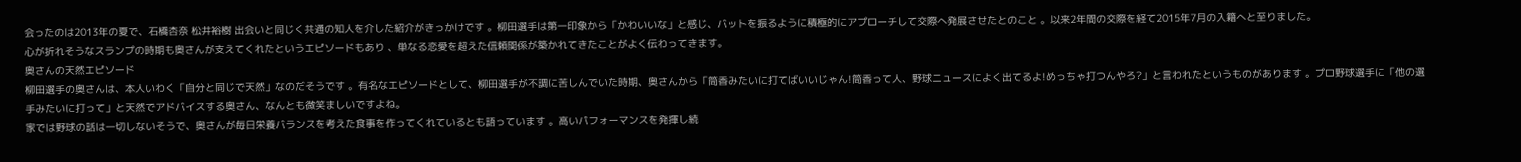会ったのは2013年の夏で、石橋杏奈 松井裕樹 出会いと同じく共通の知人を介した紹介がきっかけです 。柳田選手は第一印象から「かわいいな」と感じ、バットを振るように積極的にアプローチして交際へ発展させたとのこと 。以来2年間の交際を経て2015年7月の入籍へと至りました。
心が折れそうなスランプの時期も奥さんが支えてくれたというエピソードもあり 、単なる恋愛を超えた信頼関係が築かれてきたことがよく伝わってきます。
奥さんの天然エピソード
柳田選手の奥さんは、本人いわく「自分と同じで天然」なのだそうです 。有名なエピソードとして、柳田選手が不調に苦しんでいた時期、奥さんから「筒香みたいに打てばいいじゃん!筒香って人、野球ニュースによく出てるよ!めっちゃ打つんやろ?」と言われたというものがあります 。プロ野球選手に「他の選手みたいに打って」と天然でアドバイスする奥さん、なんとも微笑ましいですよね。
家では野球の話は一切しないそうで、奥さんが毎日栄養バランスを考えた食事を作ってくれているとも語っています 。高いパフォーマンスを発揮し続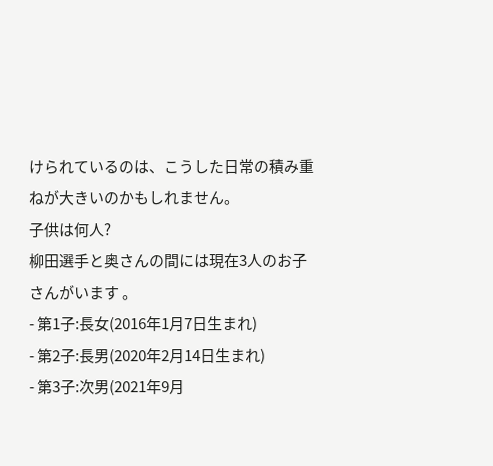けられているのは、こうした日常の積み重ねが大きいのかもしれません。
子供は何人?
柳田選手と奥さんの間には現在3人のお子さんがいます 。
- 第1子:長女(2016年1月7日生まれ)
- 第2子:長男(2020年2月14日生まれ)
- 第3子:次男(2021年9月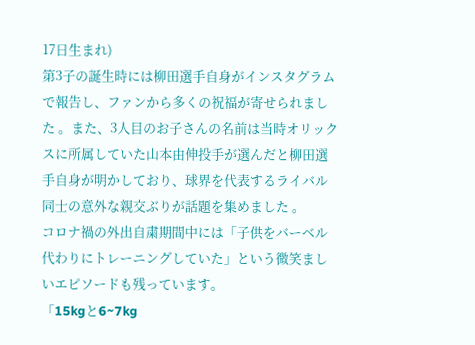17日生まれ)
第3子の誕生時には柳田選手自身がインスタグラムで報告し、ファンから多くの祝福が寄せられました 。また、3人目のお子さんの名前は当時オリックスに所属していた山本由伸投手が選んだと柳田選手自身が明かしており、球界を代表するライバル同士の意外な親交ぶりが話題を集めました 。
コロナ禍の外出自粛期間中には「子供をバーベル代わりにトレーニングしていた」という微笑ましいエピソードも残っています。
「15kgと6~7kg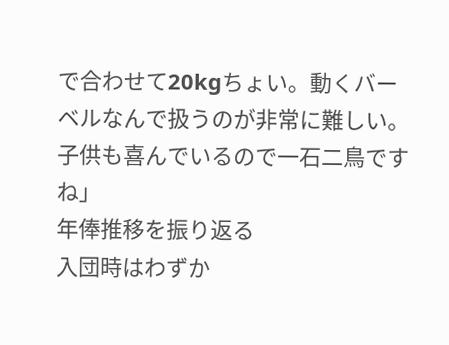で合わせて20kgちょい。動くバーベルなんで扱うのが非常に難しい。子供も喜んでいるので一石二鳥ですね」
年俸推移を振り返る
入団時はわずか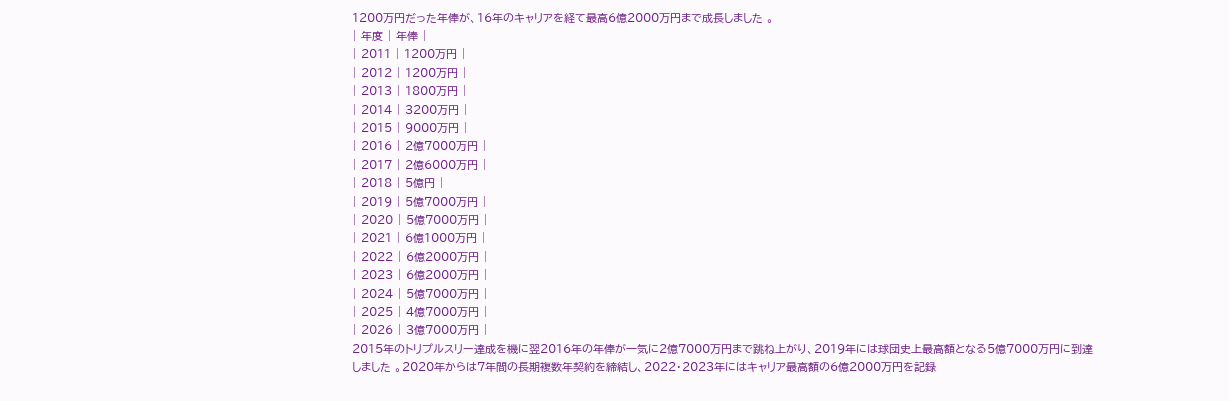1200万円だった年俸が、16年のキャリアを経て最高6億2000万円まで成長しました 。
| 年度 | 年俸 |
| 2011 | 1200万円 |
| 2012 | 1200万円 |
| 2013 | 1800万円 |
| 2014 | 3200万円 |
| 2015 | 9000万円 |
| 2016 | 2億7000万円 |
| 2017 | 2億6000万円 |
| 2018 | 5億円 |
| 2019 | 5億7000万円 |
| 2020 | 5億7000万円 |
| 2021 | 6億1000万円 |
| 2022 | 6億2000万円 |
| 2023 | 6億2000万円 |
| 2024 | 5億7000万円 |
| 2025 | 4億7000万円 |
| 2026 | 3億7000万円 |
2015年のトリプルスリー達成を機に翌2016年の年俸が一気に2億7000万円まで跳ね上がり、2019年には球団史上最高額となる5億7000万円に到達しました 。2020年からは7年間の長期複数年契約を締結し、2022・2023年にはキャリア最高額の6億2000万円を記録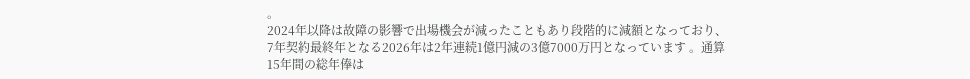。
2024年以降は故障の影響で出場機会が減ったこともあり段階的に減額となっており、7年契約最終年となる2026年は2年連続1億円減の3億7000万円となっています 。通算15年間の総年俸は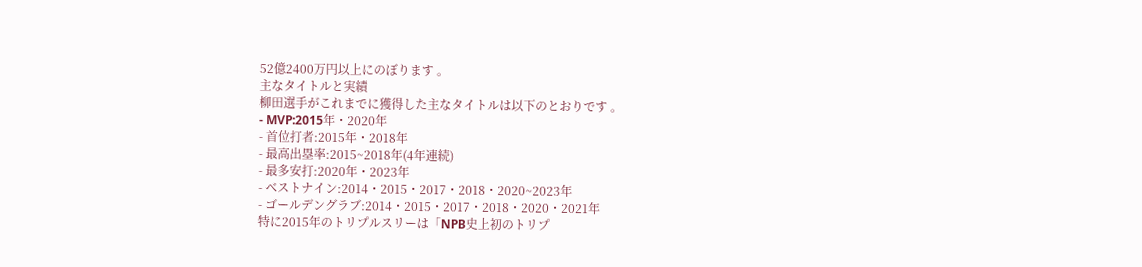52億2400万円以上にのぼります 。
主なタイトルと実績
柳田選手がこれまでに獲得した主なタイトルは以下のとおりです 。
- MVP:2015年・2020年
- 首位打者:2015年・2018年
- 最高出塁率:2015~2018年(4年連続)
- 最多安打:2020年・2023年
- ベストナイン:2014・2015・2017・2018・2020~2023年
- ゴールデングラブ:2014・2015・2017・2018・2020・2021年
特に2015年のトリプルスリーは「NPB史上初のトリプ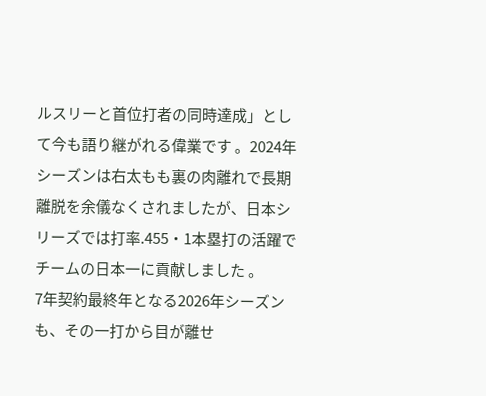ルスリーと首位打者の同時達成」として今も語り継がれる偉業です 。2024年シーズンは右太もも裏の肉離れで長期離脱を余儀なくされましたが、日本シリーズでは打率.455・1本塁打の活躍でチームの日本一に貢献しました 。
7年契約最終年となる2026年シーズンも、その一打から目が離せ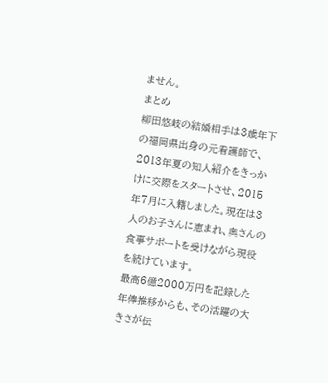ません。
まとめ
柳田悠岐の結婚相手は3歳年下の福岡県出身の元看護師で、2013年夏の知人紹介をきっかけに交際をスタートさせ、2015年7月に入籍しました。現在は3人のお子さんに恵まれ、奥さんの食事サポートを受けながら現役を続けています。
最高6億2000万円を記録した年俸推移からも、その活躍の大きさが伝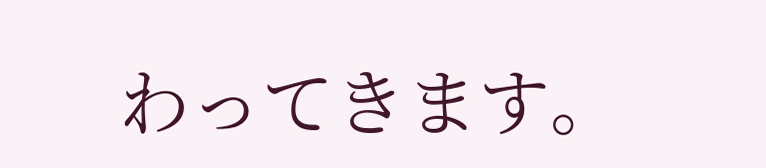わってきます。